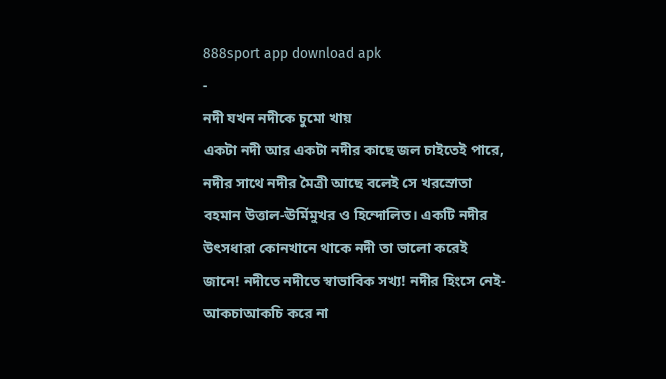888sport app download apk
-
নদী যখন নদীকে চুমো খায়
একটা নদী আর একটা নদীর কাছে জল চাইতেই পারে, নদীর সাথে নদীর মৈত্রী আছে বলেই সে খরস্রোতা বহমান উত্তাল-ঊর্মিমুখর ও হিন্দোলিত। একটি নদীর উৎসধারা কোনখানে থাকে নদী তা ভালো করেই জানে! নদীতে নদীতে স্বাভাবিক সখ্য! নদীর হিংসে নেই-আকচাআকচি করে না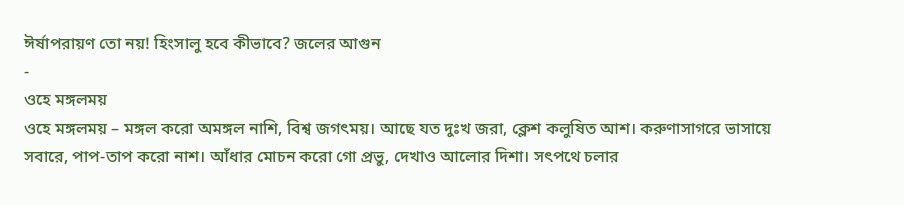ঈর্ষাপরায়ণ তো নয়! হিংসালু হবে কীভাবে? জলের আগুন
-
ওহে মঙ্গলময়
ওহে মঙ্গলময় – মঙ্গল করো অমঙ্গল নাশি, বিশ্ব জগৎময়। আছে যত দুঃখ জরা, ক্লেশ কলুষিত আশ। করুণাসাগরে ভাসায়ে সবারে, পাপ-তাপ করো নাশ। আঁধার মোচন করো গো প্রভু, দেখাও আলোর দিশা। সৎপথে চলার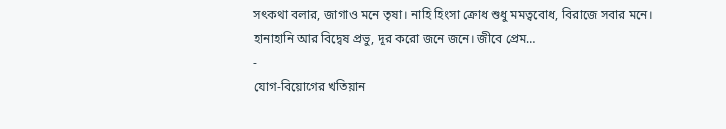সৎকথা বলার, জাগাও মনে তৃষা। নাহি হিংসা ক্রোধ শুধু মমত্ববোধ, বিরাজে সবার মনে। হানাহানি আর বিদ্বেষ প্রভু, দূর করো জনে জনে। জীবে প্রেম…
-
যোগ-বিয়োগের খতিয়ান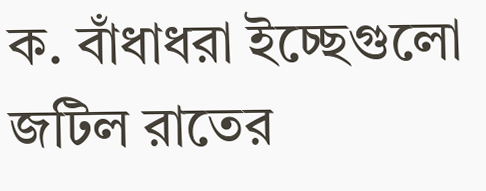ক. বাঁধাধরা ইচ্ছেগুলো জটিল রাতের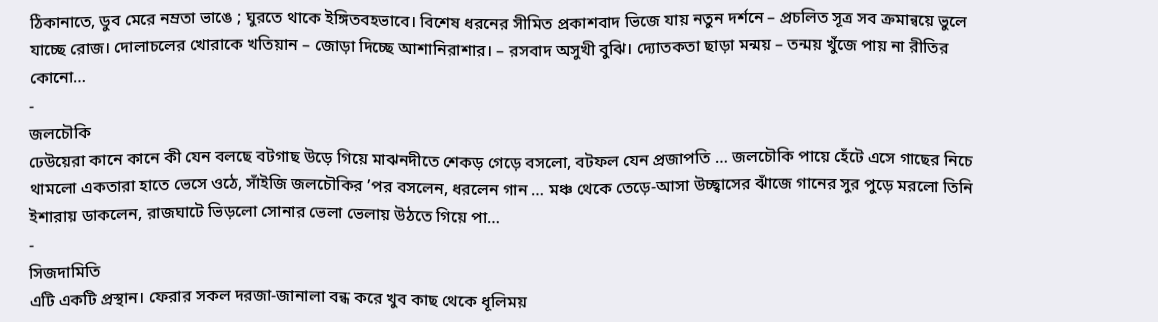ঠিকানাতে, ডুব মেরে নম্রতা ভাঙে ; ঘুরতে থাকে ইঙ্গিতবহভাবে। বিশেষ ধরনের সীমিত প্রকাশবাদ ভিজে যায় নতুন দর্শনে – প্রচলিত সূত্র সব ক্রমান্বয়ে ভুলে যাচ্ছে রোজ। দোলাচলের খোরাকে খতিয়ান – জোড়া দিচ্ছে আশানিরাশার। – রসবাদ অসুখী বুঝি। দ্যোতকতা ছাড়া মন্ময় – তন্ময় খুঁজে পায় না রীতির কোনো…
-
জলচৌকি
ঢেউয়েরা কানে কানে কী যেন বলছে বটগাছ উড়ে গিয়ে মাঝনদীতে শেকড় গেড়ে বসলো, বটফল যেন প্রজাপতি … জলচৌকি পায়ে হেঁটে এসে গাছের নিচে থামলো একতারা হাতে ভেসে ওঠে, সাঁইজি জলচৌকির ’পর বসলেন, ধরলেন গান … মঞ্চ থেকে তেড়ে-আসা উচ্ছ্বাসের ঝাঁজে গানের সুর পুড়ে মরলো তিনি ইশারায় ডাকলেন, রাজঘাটে ভিড়লো সোনার ভেলা ভেলায় উঠতে গিয়ে পা…
-
সিজদামিতি
এটি একটি প্রস্থান। ফেরার সকল দরজা-জানালা বন্ধ করে খুব কাছ থেকে ধূলিময়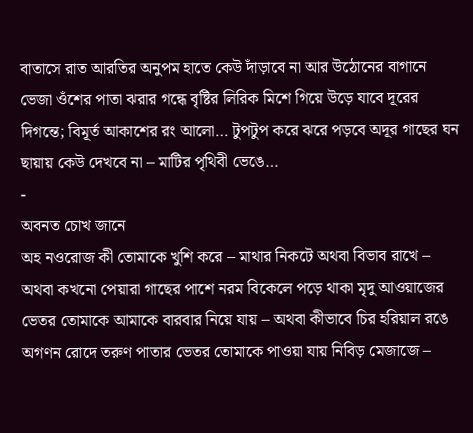বাতাসে রাত আরতির অনুপম হাতে কেউ দাঁড়াবে না আর উঠোনের বাগানে ভেজা ওঁশের পাতা ঝরার গন্ধে বৃষ্টির লিরিক মিশে গিয়ে উড়ে যাবে দূরের দিগন্তে; বিমূর্ত আকাশের রং আলো… টুপটুপ করে ঝরে পড়বে অদূর গাছের ঘন ছায়ায় কেউ দেখবে না – মাটির পৃথিবী ভেঙে…
-
অবনত চোখ জানে
অহ নওরোজ কী তোমাকে খুশি করে – মাথার নিকটে অথবা বিভাব রাখে – অথবা কখনো পেয়ারা গাছের পাশে নরম বিকেলে পড়ে থাকা মৃদু আওয়াজের ভেতর তোমাকে আমাকে বারবার নিয়ে যায় – অথবা কীভাবে চির হরিয়াল রঙে অগণন রোদে তরুণ পাতার ভেতর তোমাকে পাওয়া যায় নিবিড় মেজাজে –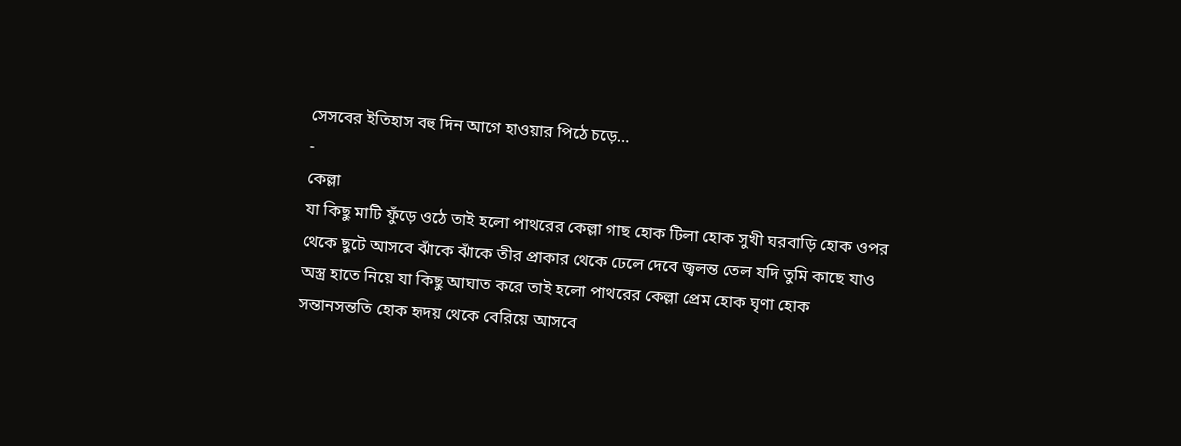সেসবের ইতিহাস বহু দিন আগে হাওয়ার পিঠে চড়ে…
-
কেল্লা
যা কিছু মাটি ফুঁড়ে ওঠে তাই হলো পাথরের কেল্লা গাছ হোক টিলা হোক সুখী ঘরবাড়ি হোক ওপর থেকে ছুটে আসবে ঝাঁকে ঝাঁকে তীর প্রাকার থেকে ঢেলে দেবে জ্বলন্ত তেল যদি তুমি কাছে যাও অস্ত্র হাতে নিয়ে যা কিছু আঘাত করে তাই হলো পাথরের কেল্লা প্রেম হোক ঘৃণা হোক সন্তানসন্ততি হোক হৃদয় থেকে বেরিয়ে আসবে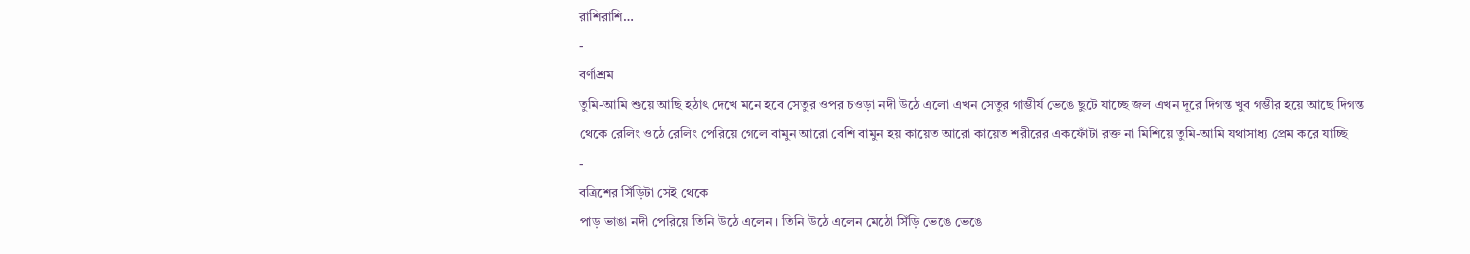রাশিরাশি…
-
বর্ণাশ্রম
তুমি-আমি শুয়ে আছি হঠাৎ দেখে মনে হবে সেতুর ওপর চওড়া নদী উঠে এলো এখন সেতুর গাম্ভীর্য ভেঙে ছুটে যাচ্ছে জল এখন দূরে দিগন্ত খুব গম্ভীর হয়ে আছে দিগন্ত থেকে রেলিং ওঠে রেলিং পেরিয়ে গেলে বামুন আরো বেশি বামুন হয় কায়েত আরো কায়েত শরীরের একফোঁটা রক্ত না মিশিয়ে তুমি-আমি যথাসাধ্য প্রেম করে যাচ্ছি
-
বত্রিশের সিঁড়িটা সেই থেকে
পাড় ভাঙা নদী পেরিয়ে তিনি উঠে এলেন। তিনি উঠে এলেন মেঠো সিঁড়ি ভেঙে ভেঙে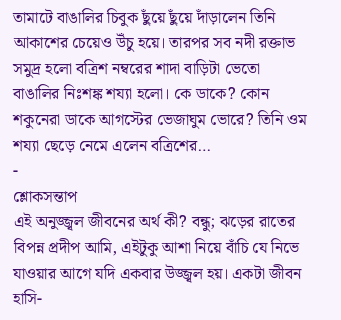তামাটে বাঙালির চিবুক ছুঁয়ে ছুঁয়ে দাঁড়ালেন তিনি আকাশের চেয়েও উঁচু হয়ে। তারপর সব নদী রক্তাভ সমুদ্র হলো বত্রিশ নম্বরের শাদা বাড়িটা ভেতো বাঙালির নিঃশঙ্ক শয্যা হলো। কে ডাকে? কোন শকুনেরা ডাকে আগস্টের ভেজাঘুম ভোরে? তিনি ওম শয্যা ছেড়ে নেমে এলেন বত্রিশের…
-
শ্লোকসন্তাপ
এই অনুজ্জ্বল জীবনের অর্থ কী? বন্ধু; ঝড়ের রাতের বিপন্ন প্রদীপ আমি, এইটুকু আশা নিয়ে বাঁচি যে নিভে যাওয়ার আগে যদি একবার উজ্জ্বল হয়। একটা জীবন হাসি-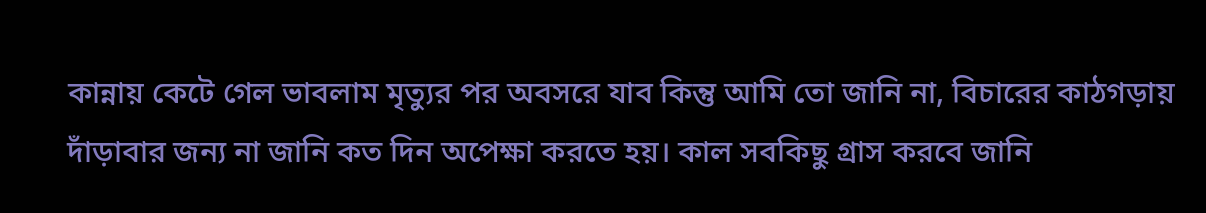কান্নায় কেটে গেল ভাবলাম মৃত্যুর পর অবসরে যাব কিন্তু আমি তো জানি না, বিচারের কাঠগড়ায় দাঁড়াবার জন্য না জানি কত দিন অপেক্ষা করতে হয়। কাল সবকিছু গ্রাস করবে জানি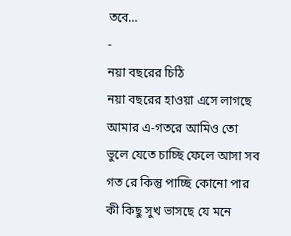তবে…
-
নয়া বছরের চিঠি
নয়া বছরের হাওয়া এসে লাগছে আমার এ-গতরে আমিও তো ভুলে যেতে চাচ্ছি ফেলে আসা সব গত রে কিন্তু পাচ্ছি কোনো পার কী কিছু সুখ ভাসছে যে মনে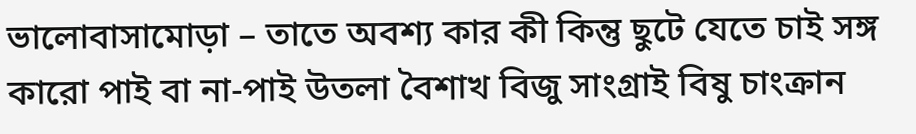ভালোবাসামোড়া – তাতে অবশ্য কার কী কিন্তু ছুটে যেতে চাই সঙ্গ কারো পাই বা না-পাই উতলা বৈশাখ বিজু সাংগ্রাই বিষু চাংক্রান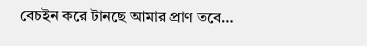বেচইন করে টানছে আমার প্রাণ তবে…